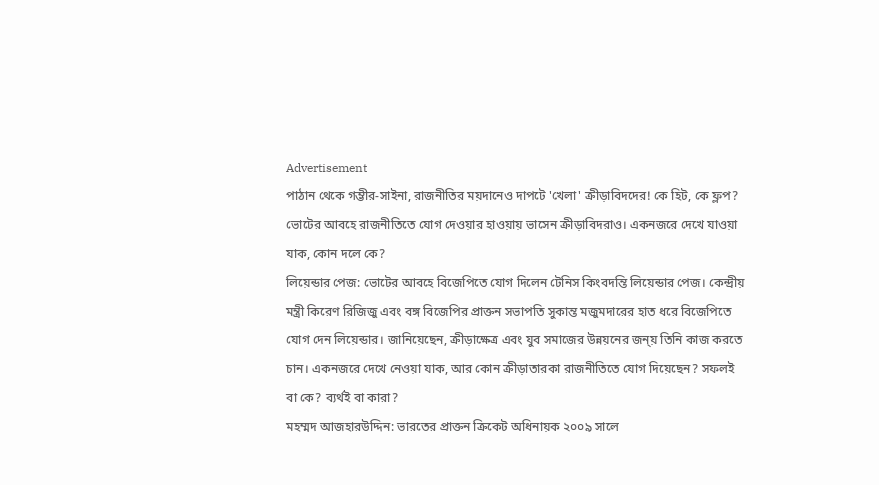Advertisement
পাঠান থেকে গম্ভীর-সাইনা, রাজনীতির ময়দানেও দাপটে 'খেলা' ক্রীড়াবিদদের! কে হিট, কে ফ্লপ?
ভোটের আবহে রাজনীতিতে যোগ দেওয়ার হাওয়ায় ভাসেন ক্রীড়াবিদরাও। একনজরে দেখে যাওয়া যাক, কোন দলে কে?
লিয়েন্ডার পেজ: ভোটের আবহে বিজেপিতে যোগ দিলেন টেনিস কিংবদন্তি লিয়েন্ডার পেজ। কেন্দ্রীয় মন্ত্রী কিরেণ রিজিজু এবং বঙ্গ বিজেপির প্রাক্তন সভাপতি সুকান্ত মজুমদারের হাত ধরে বিজেপিতে যোগ দেন লিয়েন্ডার। জানিয়েছেন, ক্রীড়াক্ষেত্র এবং যুব সমাজের উন্নয়নের জন্য় তিনি কাজ করতে চান। একনজরে দেখে নেওয়া যাক, আর কোন ক্রীড়াতারকা রাজনীতিতে যোগ দিয়েছেন? সফলই বা কে? ব্যর্থই বা কারা?
মহম্মদ আজহারউদ্দিন: ভারতের প্রাক্তন ক্রিকেট অধিনায়ক ২০০৯ সালে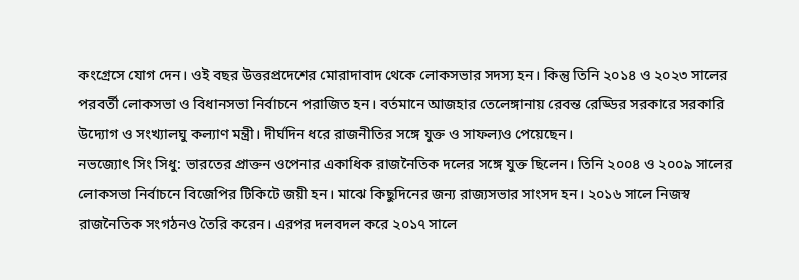কংগ্রেসে যোগ দেন। ওই বছর উত্তরপ্রদেশের মোরাদাবাদ থেকে লোকসভার সদস্য হন। কিন্তু তিনি ২০১৪ ও ২০২৩ সালের পরবর্তী লোকসভা ও বিধানসভা নির্বাচনে পরাজিত হন। বর্তমানে আজহার তেলেঙ্গানায় রেবন্ত রেড্ডির সরকারে সরকারি উদ্যোগ ও সংখ্যালঘু কল্যাণ মন্ত্রী। দীর্ঘদিন ধরে রাজনীতির সঙ্গে যুক্ত ও সাফল্যও পেয়েছেন।
নভজ্যোৎ সিং সিধু: ভারতের প্রাক্তন ওপেনার একাধিক রাজনৈতিক দলের সঙ্গে যুক্ত ছিলেন। তিনি ২০০৪ ও ২০০৯ সালের লোকসভা নির্বাচনে বিজেপির টিকিটে জয়ী হন। মাঝে কিছুদিনের জন্য রাজ্যসভার সাংসদ হন। ২০১৬ সালে নিজস্ব রাজনৈতিক সংগঠনও তৈরি করেন। এরপর দলবদল করে ২০১৭ সালে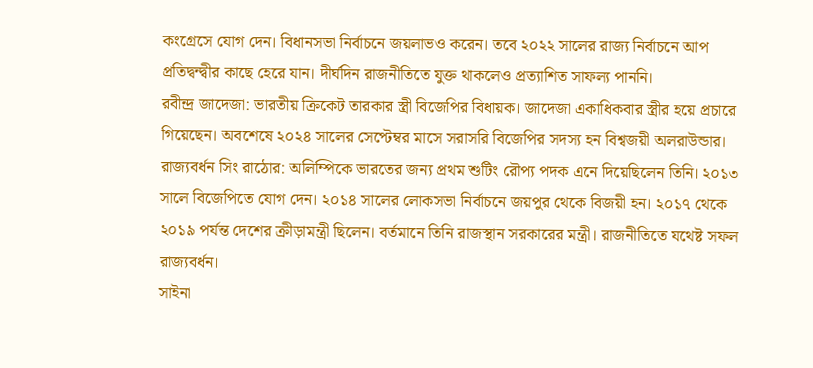কংগ্রেসে যোগ দেন। বিধানসভা নির্বাচনে জয়লাভও করেন। তবে ২০২২ সালের রাজ্য নির্বাচনে আপ প্রতিদ্বন্দ্বীর কাছে হেরে যান। দীর্ঘদিন রাজনীতিতে যুক্ত থাকলেও প্রত্যাশিত সাফল্য পাননি।
রবীন্দ্র জাদেজা: ভারতীয় ক্রিকেট তারকার স্ত্রী বিজেপির বিধায়ক। জাদেজা একাধিকবার স্ত্রীর হয়ে প্রচারে গিয়েছেন। অবশেষে ২০২৪ সালের সেপ্টেম্বর মাসে সরাসরি বিজেপির সদস্য হন বিশ্বজয়ী অলরাউন্ডার।
রাজ্যবর্ধন সিং রাঠোর: অলিম্পিকে ভারতের জন্য প্রথম শুটিং রৌপ্য পদক এনে দিয়েছিলেন তিনি। ২০১৩ সালে বিজেপিতে যোগ দেন। ২০১৪ সালের লোকসভা নির্বাচনে জয়পুর থেকে বিজয়ী হন। ২০১৭ থেকে ২০১৯ পর্যন্ত দেশের ক্রীড়ামন্ত্রী ছিলেন। বর্তমানে তিনি রাজস্থান সরকারের মন্ত্রী। রাজনীতিতে যথেষ্ট সফল রাজ্যবর্ধন।
সাইনা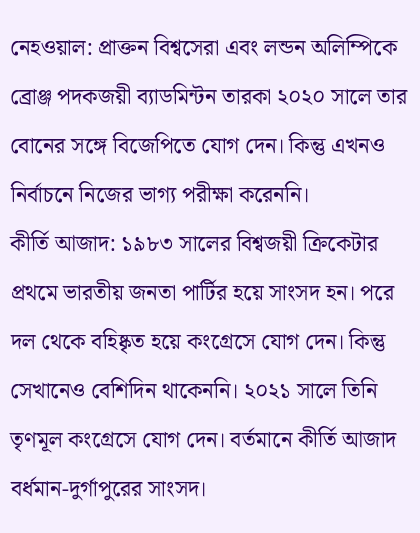নেহওয়াল: প্রাক্তন বিশ্বসেরা এবং লন্ডন অলিম্পিকে ব্রোঞ্জ পদকজয়ী ব্যাডমিন্টন তারকা ২০২০ সালে তার বোনের সঙ্গে বিজেপিতে যোগ দেন। কিন্তু এখনও নির্বাচনে নিজের ভাগ্য পরীক্ষা করেননি।
কীর্তি আজাদ: ১৯৮৩ সালের বিশ্বজয়ী ক্রিকেটার প্রথমে ভারতীয় জনতা পার্টির হয়ে সাংসদ হন। পরে দল থেকে বহিষ্কৃত হয়ে কংগ্রেসে যোগ দেন। কিন্তু সেখানেও বেশিদিন থাকেননি। ২০২১ সালে তিনি তৃণমূল কংগ্রেসে যোগ দেন। বর্তমানে কীর্তি আজাদ বর্ধমান-দুর্গাপুরের সাংসদ।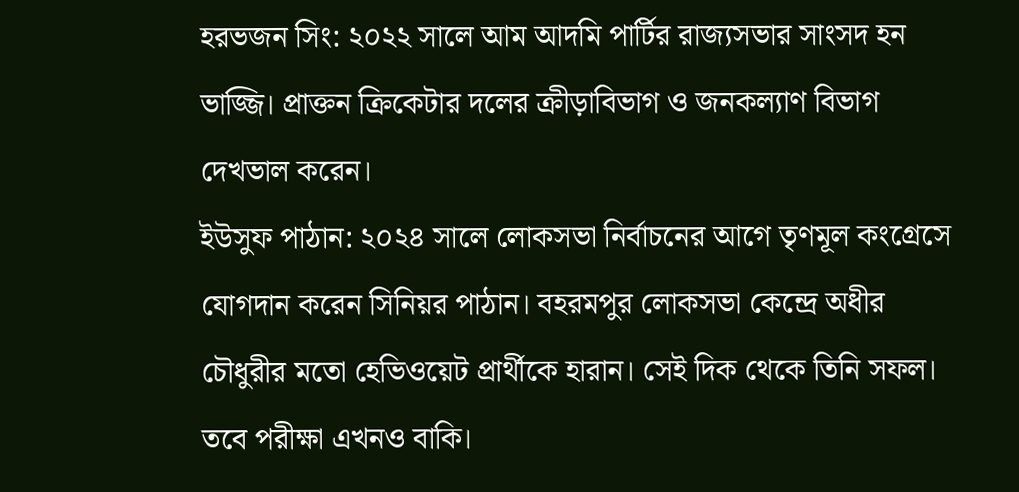হরভজন সিং: ২০২২ সালে আম আদমি পার্টির রাজ্যসভার সাংসদ হন ভাজ্জি। প্রাক্তন ক্রিকেটার দলের ক্রীড়াবিভাগ ও জনকল্যাণ বিভাগ দেখভাল করেন।
ইউসুফ পাঠান: ২০২৪ সালে লোকসভা নির্বাচনের আগে তৃণমূল কংগ্রেসে যোগদান করেন সিনিয়র পাঠান। বহরমপুর লোকসভা কেন্দ্রে অধীর চৌধুরীর মতো হেভিওয়েট প্রার্থীকে হারান। সেই দিক থেকে তিনি সফল। তবে পরীক্ষা এখনও বাকি।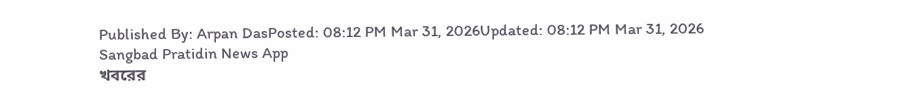Published By: Arpan DasPosted: 08:12 PM Mar 31, 2026Updated: 08:12 PM Mar 31, 2026
Sangbad Pratidin News App
খবরের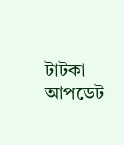টাটকা আপডেট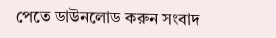পেতে ডাউনলোড করুন সংবাদ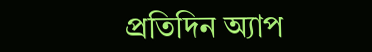প্রতিদিন অ্যাপ